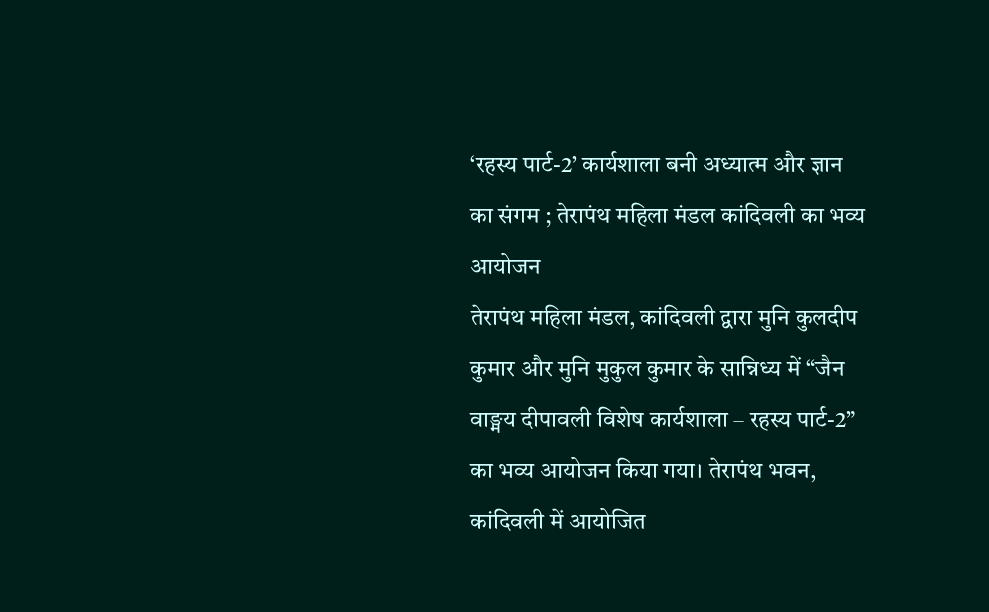‘रहस्य पार्ट-2’ कार्यशाला बनी अध्यात्म और ज्ञान का संगम ; तेरापंथ महिला मंडल कांदिवली का भव्य आयोजन
तेरापंथ महिला मंडल, कांदिवली द्वारा मुनि कुलदीप कुमार और मुनि मुकुल कुमार के सान्निध्य में “जैन वाङ्मय दीपावली विशेष कार्यशाला – रहस्य पार्ट-2” का भव्य आयोजन किया गया। तेरापंथ भवन, कांदिवली में आयोजित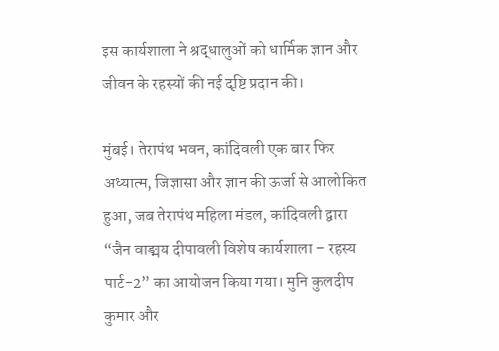इस कार्यशाला ने श्रद्धालुओं को धार्मिक ज्ञान और जीवन के रहस्यों की नई दृष्टि प्रदान की।

मुंबई। तेरापंथ भवन, कांदिवली एक बार फिर अध्यात्म, जिज्ञासा और ज्ञान की ऊर्जा से आलोकित हुआ, जब तेरापंथ महिला मंडल, कांदिवली द्वारा “जैन वाङ्मय दीपावली विशेष कार्यशाला – रहस्य पार्ट-2” का आयोजन किया गया। मुनि कुलदीप कुमार और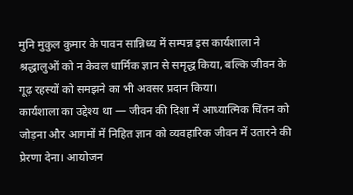मुनि मुकुल कुमार के पावन सान्निध्य में सम्पन्न इस कार्यशाला ने श्रद्धालुओं को न केवल धार्मिक ज्ञान से समृद्ध किया, बल्कि जीवन के गूढ़ रहस्यों को समझने का भी अवसर प्रदान किया।
कार्यशाला का उद्देश्य था — जीवन की दिशा में आध्यात्मिक चिंतन को जोड़ना और आगमों में निहित ज्ञान को व्यवहारिक जीवन में उतारने की प्रेरणा देना। आयोजन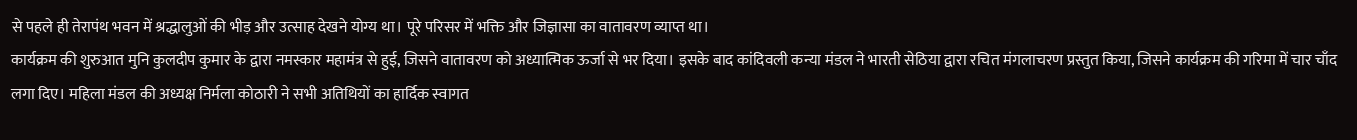से पहले ही तेरापंथ भवन में श्रद्धालुओं की भीड़ और उत्साह देखने योग्य था। पूरे परिसर में भक्ति और जिज्ञासा का वातावरण व्याप्त था।
कार्यक्रम की शुरुआत मुनि कुलदीप कुमार के द्वारा नमस्कार महामंत्र से हुई, जिसने वातावरण को अध्यात्मिक ऊर्जा से भर दिया। इसके बाद कांदिवली कन्या मंडल ने भारती सेठिया द्वारा रचित मंगलाचरण प्रस्तुत किया, जिसने कार्यक्रम की गरिमा में चार चाँद लगा दिए। महिला मंडल की अध्यक्ष निर्मला कोठारी ने सभी अतिथियों का हार्दिक स्वागत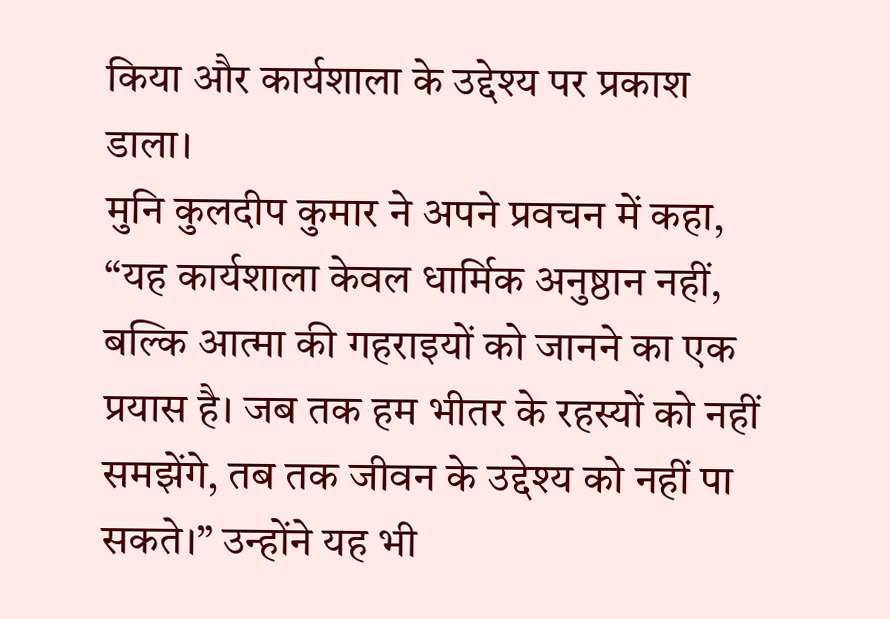किया और कार्यशाला के उद्देश्य पर प्रकाश डाला।
मुनि कुलदीप कुमार ने अपने प्रवचन में कहा, “यह कार्यशाला केवल धार्मिक अनुष्ठान नहीं, बल्कि आत्मा की गहराइयों को जानने का एक प्रयास है। जब तक हम भीतर के रहस्यों को नहीं समझेंगे, तब तक जीवन के उद्देश्य को नहीं पा सकते।” उन्होंने यह भी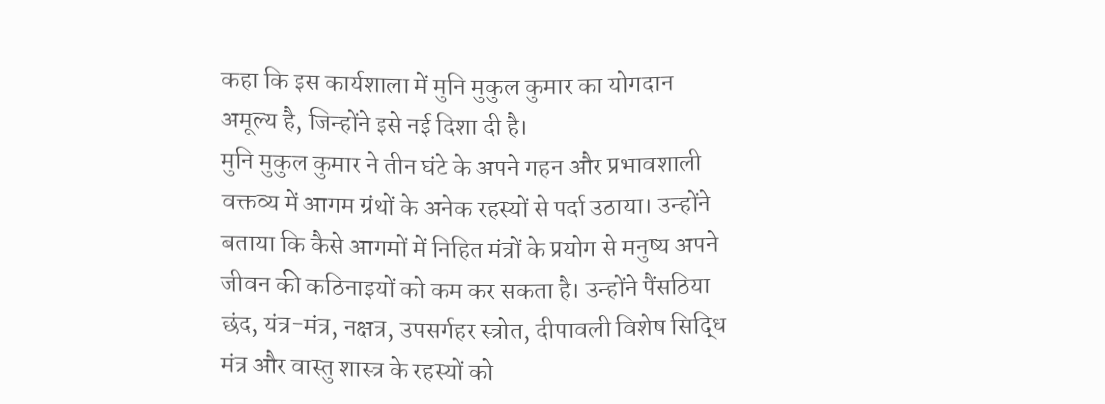कहा कि इस कार्यशाला में मुनि मुकुल कुमार का योगदान अमूल्य है, जिन्होंने इसे नई दिशा दी है।
मुनि मुकुल कुमार ने तीन घंटे के अपने गहन और प्रभावशाली वक्तव्य में आगम ग्रंथों के अनेक रहस्यों से पर्दा उठाया। उन्होंने बताया कि कैसे आगमों में निहित मंत्रों के प्रयोग से मनुष्य अपने जीवन की कठिनाइयों को कम कर सकता है। उन्होंने पैंसठिया छंद, यंत्र-मंत्र, नक्षत्र, उपसर्गहर स्त्रोत, दीपावली विशेष सिद्धि मंत्र और वास्तु शास्त्र के रहस्यों को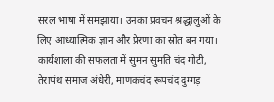सरल भाषा में समझाया। उनका प्रवचन श्रद्धालुओं के लिए आध्यात्मिक ज्ञान और प्रेरणा का स्रोत बन गया।
कार्यशाला की सफलता में सुमन सुमति चंद गोटी, तेरापंथ समाज अंधेरी, माणकचंद रूपचंद दुग्गड़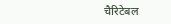चैरिटेबल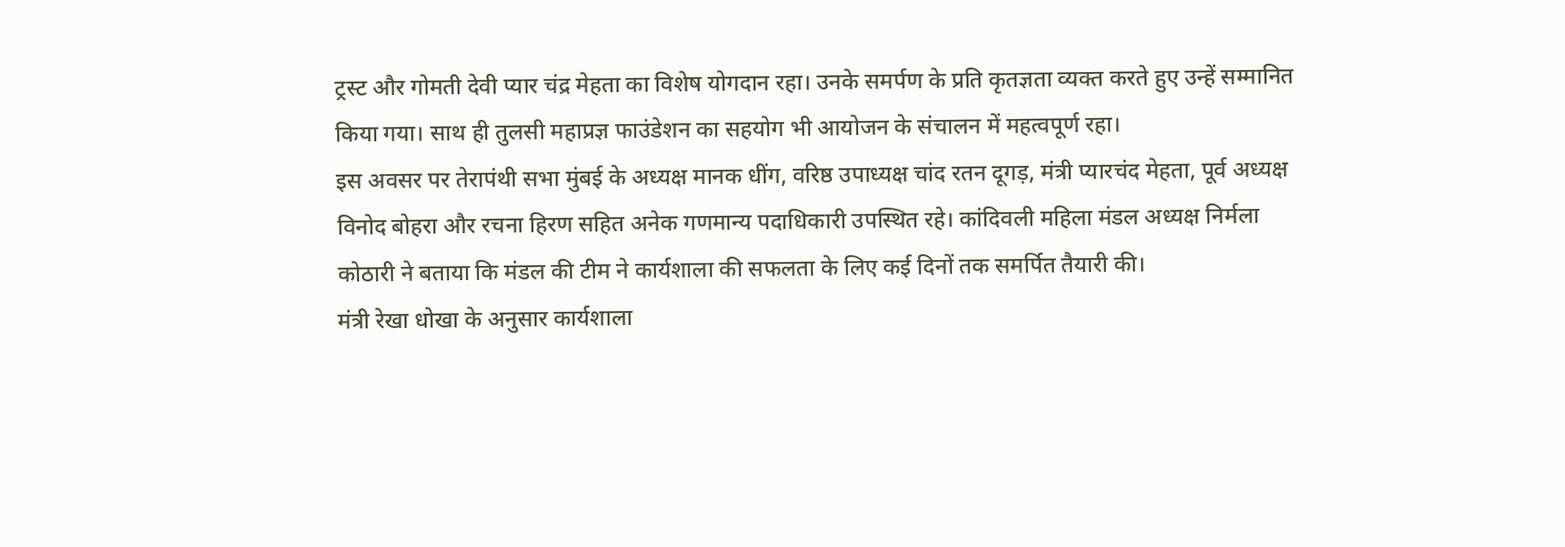ट्रस्ट और गोमती देवी प्यार चंद्र मेहता का विशेष योगदान रहा। उनके समर्पण के प्रति कृतज्ञता व्यक्त करते हुए उन्हें सम्मानित किया गया। साथ ही तुलसी महाप्रज्ञ फाउंडेशन का सहयोग भी आयोजन के संचालन में महत्वपूर्ण रहा।
इस अवसर पर तेरापंथी सभा मुंबई के अध्यक्ष मानक धींग, वरिष्ठ उपाध्यक्ष चांद रतन दूगड़, मंत्री प्यारचंद मेहता, पूर्व अध्यक्ष विनोद बोहरा और रचना हिरण सहित अनेक गणमान्य पदाधिकारी उपस्थित रहे। कांदिवली महिला मंडल अध्यक्ष निर्मला कोठारी ने बताया कि मंडल की टीम ने कार्यशाला की सफलता के लिए कई दिनों तक समर्पित तैयारी की।
मंत्री रेखा धोखा के अनुसार कार्यशाला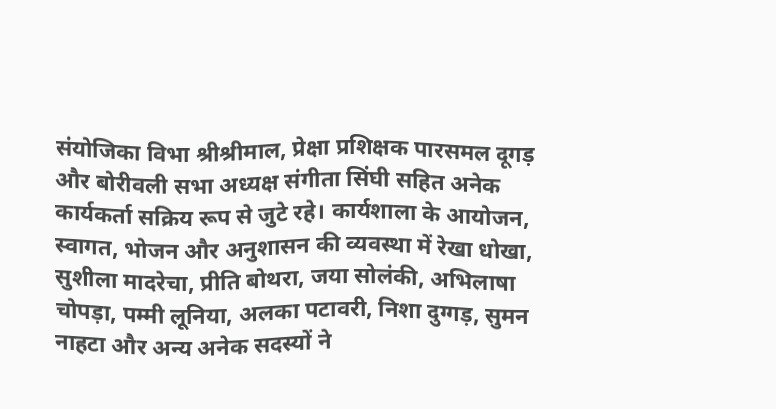संयोजिका विभा श्रीश्रीमाल, प्रेक्षा प्रशिक्षक पारसमल दूगड़ और बोरीवली सभा अध्यक्ष संगीता सिंघी सहित अनेक कार्यकर्ता सक्रिय रूप से जुटे रहे। कार्यशाला के आयोजन, स्वागत, भोजन और अनुशासन की व्यवस्था में रेखा धोखा, सुशीला मादरेचा, प्रीति बोथरा, जया सोलंकी, अभिलाषा चोपड़ा, पम्मी लूनिया, अलका पटावरी, निशा दुग्गड़, सुमन नाहटा और अन्य अनेक सदस्यों ने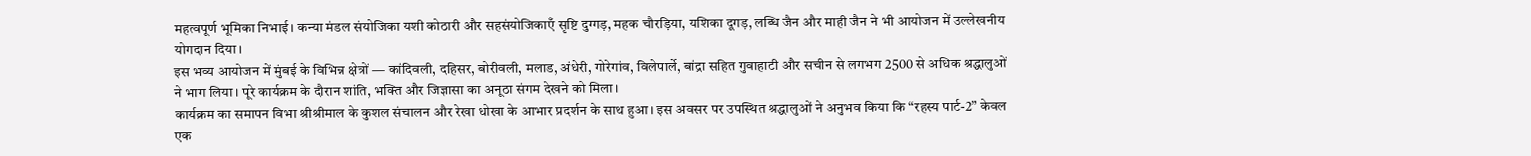महत्वपूर्ण भूमिका निभाई। कन्या मंडल संयोजिका यशी कोठारी और सहसंयोजिकाएँ सृष्टि दुग्गड़, महक चौरड़िया, यशिका दूगड़, लब्धि जैन और माही जैन ने भी आयोजन में उल्लेखनीय योगदान दिया।
इस भव्य आयोजन में मुंबई के विभिन्न क्षेत्रों — कांदिवली, दहिसर, बोरीवली, मलाड, अंधेरी, गोरेगांव, विलेपार्ले, बांद्रा सहित गुवाहाटी और सचीन से लगभग 2500 से अधिक श्रद्धालुओं ने भाग लिया। पूरे कार्यक्रम के दौरान शांति, भक्ति और जिज्ञासा का अनूठा संगम देखने को मिला।
कार्यक्रम का समापन विभा श्रीश्रीमाल के कुशल संचालन और रेखा धोखा के आभार प्रदर्शन के साथ हुआ। इस अवसर पर उपस्थित श्रद्धालुओं ने अनुभव किया कि “रहस्य पार्ट-2” केवल एक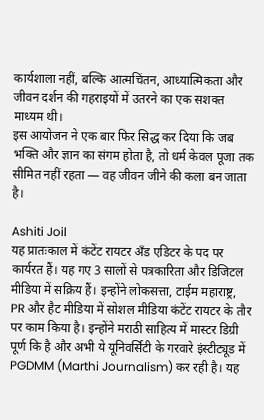कार्यशाला नहीं, बल्कि आत्मचिंतन, आध्यात्मिकता और जीवन दर्शन की गहराइयों में उतरने का एक सशक्त माध्यम थी।
इस आयोजन ने एक बार फिर सिद्ध कर दिया कि जब भक्ति और ज्ञान का संगम होता है, तो धर्म केवल पूजा तक सीमित नहीं रहता — वह जीवन जीने की कला बन जाता है।

Ashiti Joil
यह प्रातःकाल में कंटेंट रायटर अँड एडिटर के पद पर कार्यरत हैं। यह गए 3 सालों से पत्रकारिता और डिजिटल मीडिया में सक्रिय हैं। इन्होंने लोकसत्ता, टाईम महाराष्ट्र, PR और हैट मीडिया में सोशल मीडिया कंटेंट रायटर के तौर पर काम किया है। इन्होंने मराठी साहित्य में मास्टर डिग्री पूर्ण कि है और अभी ये यूनिवर्सिटी के गरवारे इंस्टीट्यूड में PGDMM (Marthi Journalism) कर रही है। यह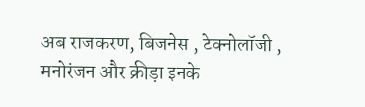अब राजकरण, बिजनेस , टेक्नोलॉजी , मनोरंजन और क्रीड़ा इनके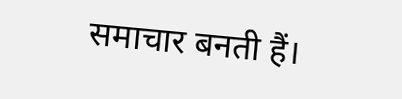समाचार बनती हैं।